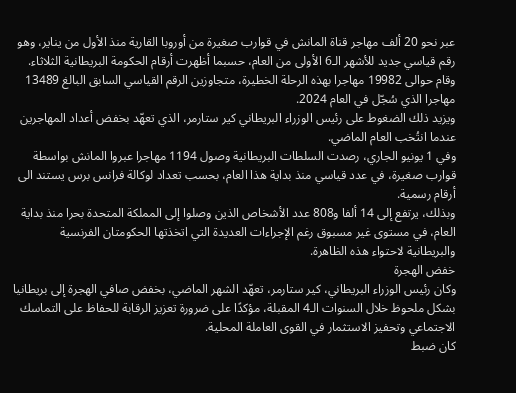عبر نحو 20 ألف مهاجر قناة المانش في قوارب صغيرة من أوروبا القارية منذ الأول من يناير، وهو رقم قياسي جديد للأشهر الـ6 الأولى من العام، حسبما أظهرت أرقام الحكومة البريطانية الثلاثاء.
وقام حوالى 19982 مهاجرا بهذه الرحلة الخطيرة، متجاوزين الرقم القياسي السابق البالغ 13489 مهاجرا الذي سُجّل في العام 2024.
ويزيد ذلك الضغوط على رئيس الوزراء البريطاني كير ستارمر، الذي تعهّد بخفض أعداد المهاجرين عندما انتُخب العام الماضي.
وفي 1 يونيو الجاري، رصدت السلطات البريطانية وصول 1194 مهاجرا عبروا المانش بواسطة قوارب صغيرة، في عدد قياسي منذ بداية هذا العام، بحسب تعداد لوكالة فرانس برس يستند الى أرقام رسمية.
وبذلك، يرتفع إلى 14 ألفا و808 عدد الأشخاص الذين وصلوا إلى المملكة المتحدة بحرا منذ بداية العام، في مستوى غير مسبوق رغم الإجراءات العديدة التي اتخذتها الحكومتان الفرنسية والبريطانية لاحتواء هذه الظاهرة.
خفض الهجرة
وكان رئيس الوزراء البريطاني، كير ستارمر، تعهّد الشهر الماضي، بخفض صافي الهجرة إلى بريطانيا بشكل ملحوظ خلال السنوات الـ4 المقبلة، مؤكدًا على ضرورة تعزيز الرقابة للحفاظ على التماسك الاجتماعي وتحفيز الاستثمار في القوى العاملة المحلية.
كان ضبط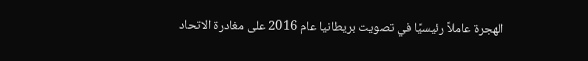الهجرة عاملاً رئيسيًا في تصويت بريطانيا عام 2016 على مغادرة الاتحاد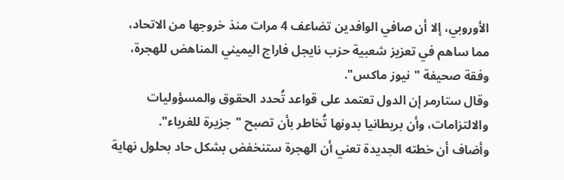الأوروبي، إلا أن صافي الوافدين تضاعف 4 مرات منذ خروجها من الاتحاد، مما ساهم في تعزيز شعبية حزب نايجل فاراج اليميني المناهض للهجرة، وفقة صحيفة "نيوز ماكس".
وقال ستارمر إن الدول تعتمد على قواعد تُحدد الحقوق والمسؤوليات والالتزامات، وأن بريطانيا بدونها تُخاطر بأن تصبح "جزيرة للغرباء".
وأضاف أن خطته الجديدة تعني أن الهجرة ستنخفض بشكل حاد بحلول نهاية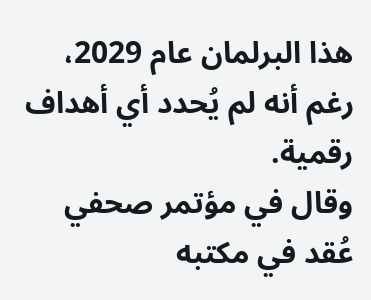هذا البرلمان عام 2029، رغم أنه لم يُحدد أي أهداف رقمية.
وقال في مؤتمر صحفي عُقد في مكتبه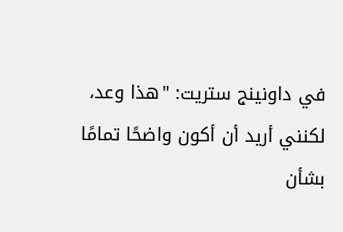في داونينج ستريت: "هذا وعد، لكنني أريد أن أكون واضحًا تمامًا بشأن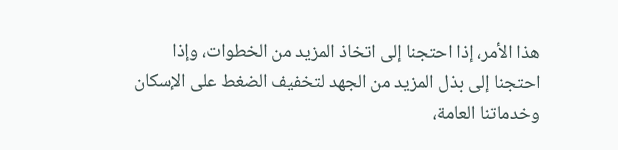هذا الأمر، إذا احتجنا إلى اتخاذ المزيد من الخطوات، وإذا احتجنا إلى بذل المزيد من الجهد لتخفيف الضغط على الإسكان وخدماتنا العامة،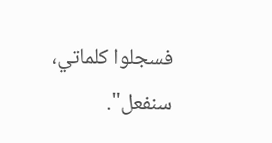فسجلوا كلماتي، سنفعل".